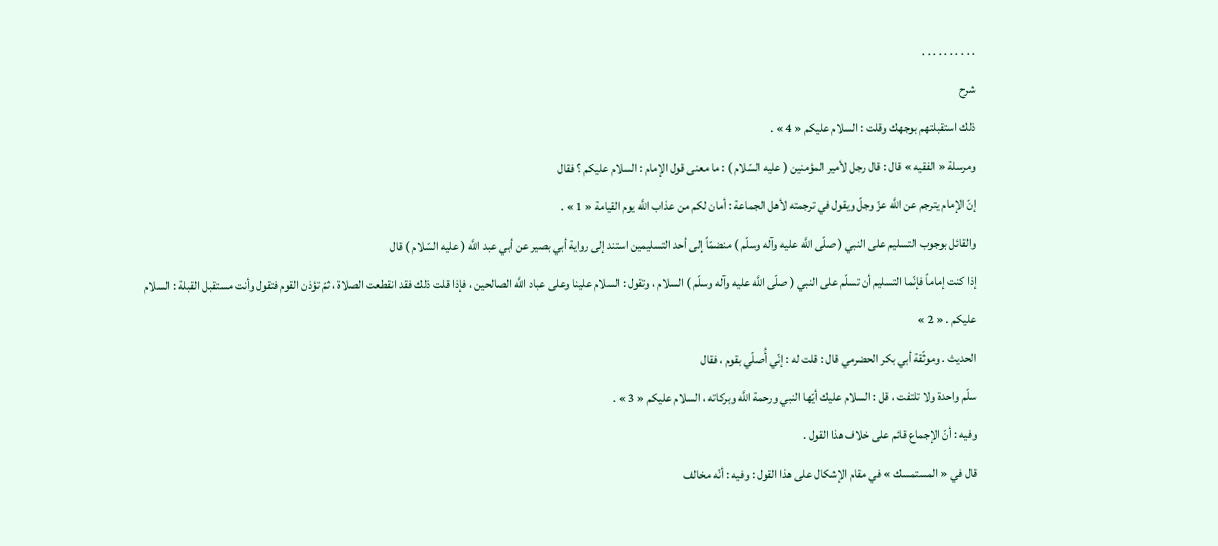. . . . . . . . . .
شرح
ذلك استقبلتهم بوجهك وقلت : السلام عليكم « 4 » .
ومرسلة « الفقيه » قال : قال رجل لأمير المؤمنين ( عليه السّلام ) : ما معنى قول الإمام : السلام عليكم ؟ فقال
إنّ الإمام يترجم عن اللَّه عزّ وجلّ ويقول في ترجمته لأهل الجماعة : أمان لكم من عذاب اللَّه يوم القيامة « 1 » .
والقائل بوجوب التسليم على النبي ( صلّى اللَّه عليه وآله وسلّم ) منضمّاً إلى أحد التسليمين استند إلى رواية أبي بصير عن أبي عبد اللَّه ( عليه السّلام ) قال
إذا كنت إماماً فإنّما التسليم أن تسلّم على النبي ( صلّى اللَّه عليه وآله وسلّم ) السلام ، وتقول : السلام علينا وعلى عباد اللَّه الصالحين ، فإذا قلت ذلك فقد انقطعت الصلاة ، ثمّ تؤذن القوم فتقول وأنت مستقبل القبلة : السلام عليكم . « 2 »
الحديث . وموثّقة أبي بكر الحضرمي قال : قلت له : إنّي أُصلّي بقوم ، فقال
سلّم واحدة ولا تلتفت ، قل : السلام عليك أيّها النبي ورحمة اللَّه وبركاته ، السلام عليكم « 3 » .
وفيه : أنّ الإجماع قائم على خلاف هذا القول .
قال في « المستمسك » في مقام الإشكال على هذا القول : وفيه : أنّه مخالف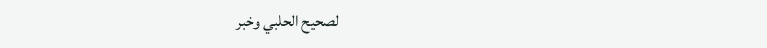لصحيح الحلبي وخبر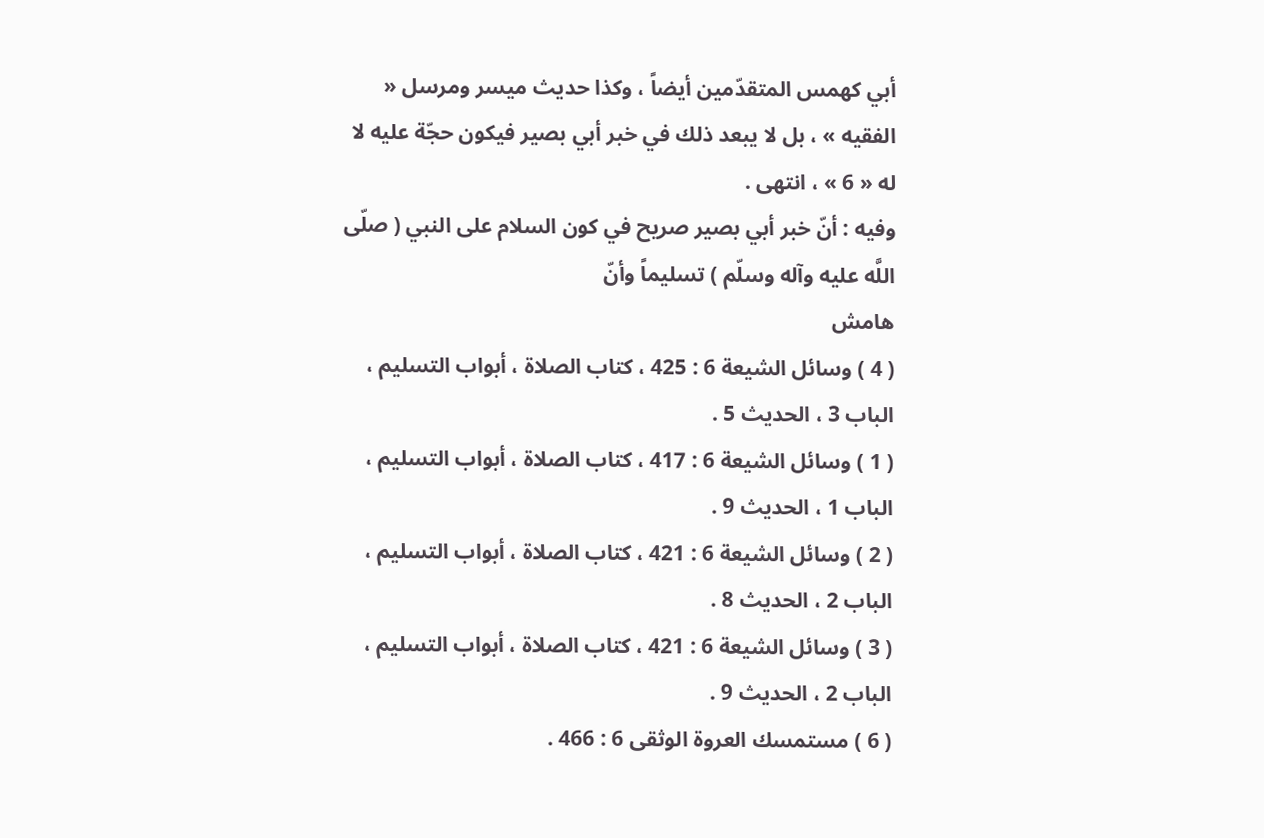أبي كهمس المتقدّمين أيضاً ، وكذا حديث ميسر ومرسل « الفقيه » ، بل لا يبعد ذلك في خبر أبي بصير فيكون حجّة عليه لا له « 6 » ، انتهى .
وفيه : أنّ خبر أبي بصير صريح في كون السلام على النبي ( صلّى اللَّه عليه وآله وسلّم ) تسليماً وأنّ
هامش
( 4 ) وسائل الشيعة 6 : 425 ، كتاب الصلاة ، أبواب التسليم ، الباب 3 ، الحديث 5 .
( 1 ) وسائل الشيعة 6 : 417 ، كتاب الصلاة ، أبواب التسليم ، الباب 1 ، الحديث 9 .
( 2 ) وسائل الشيعة 6 : 421 ، كتاب الصلاة ، أبواب التسليم ، الباب 2 ، الحديث 8 .
( 3 ) وسائل الشيعة 6 : 421 ، كتاب الصلاة ، أبواب التسليم ، الباب 2 ، الحديث 9 .
( 6 ) مستمسك العروة الوثقى 6 : 466 .